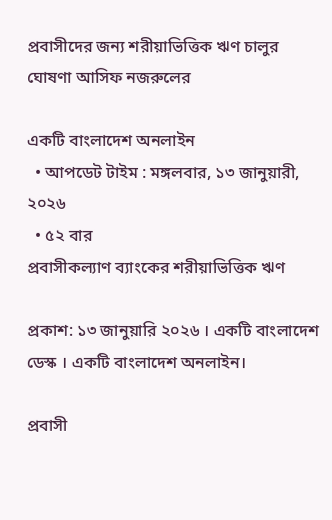প্রবাসীদের জন্য শরীয়াভিত্তিক ঋণ চালুর ঘোষণা আসিফ নজরুলের

একটি বাংলাদেশ অনলাইন
  • আপডেট টাইম : মঙ্গলবার, ১৩ জানুয়ারী, ২০২৬
  • ৫২ বার
প্রবাসীকল্যাণ ব্যাংকের শরীয়াভিত্তিক ঋণ

প্রকাশ: ১৩ জানুয়ারি ২০২৬ । একটি বাংলাদেশ ডেস্ক । একটি বাংলাদেশ অনলাইন।

প্রবাসী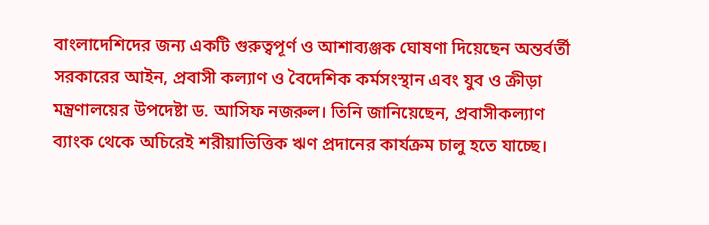বাংলাদেশিদের জন্য একটি গুরুত্বপূর্ণ ও আশাব্যঞ্জক ঘোষণা দিয়েছেন অন্তর্বর্তী সরকারের আইন, প্রবাসী কল্যাণ ও বৈদেশিক কর্মসংস্থান এবং যুব ও ক্রীড়া মন্ত্রণালয়ের উপদেষ্টা ড. আসিফ নজরুল। তিনি জানিয়েছেন, প্রবাসীকল্যাণ ব্যাংক থেকে অচিরেই শরীয়াভিত্তিক ঋণ প্রদানের কার্যক্রম চালু হতে যাচ্ছে।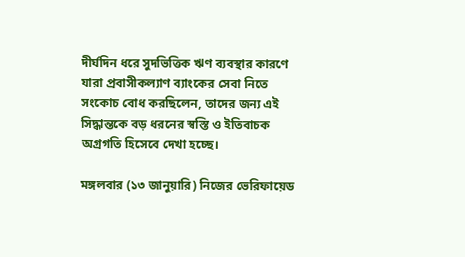দীর্ঘদিন ধরে সুদভিত্তিক ঋণ ব্যবস্থার কারণে যারা প্রবাসীকল্যাণ ব্যাংকের সেবা নিতে সংকোচ বোধ করছিলেন, তাদের জন্য এই সিদ্ধান্তকে বড় ধরনের স্বস্তি ও ইতিবাচক অগ্রগতি হিসেবে দেখা হচ্ছে।

মঙ্গলবার (১৩ জানুয়ারি) নিজের ভেরিফায়েড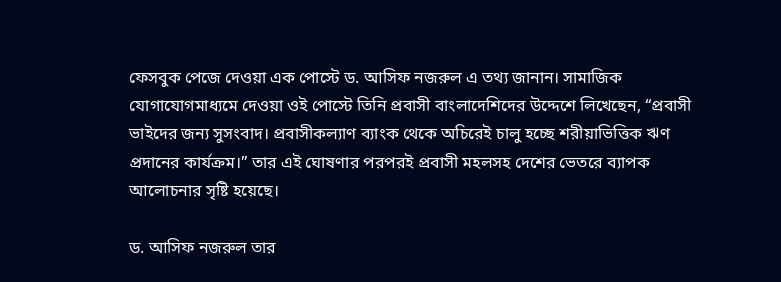ফেসবুক পেজে দেওয়া এক পোস্টে ড. আসিফ নজরুল এ তথ্য জানান। সামাজিক যোগাযোগমাধ্যমে দেওয়া ওই পোস্টে তিনি প্রবাসী বাংলাদেশিদের উদ্দেশে লিখেছেন, “প্রবাসী ভাইদের জন্য সুসংবাদ। প্রবাসীকল্যাণ ব্যাংক থেকে অচিরেই চালু হচ্ছে শরীয়াভিত্তিক ঋণ প্রদানের কার্যক্রম।” তার এই ঘোষণার পরপরই প্রবাসী মহলসহ দেশের ভেতরে ব্যাপক আলোচনার সৃষ্টি হয়েছে।

ড. আসিফ নজরুল তার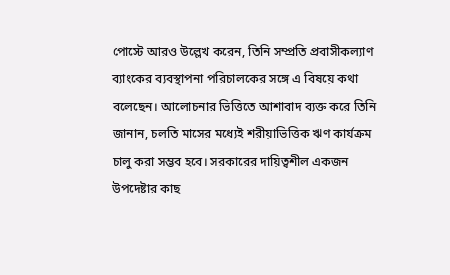পোস্টে আরও উল্লেখ করেন, তিনি সম্প্রতি প্রবাসীকল্যাণ ব্যাংকের ব্যবস্থাপনা পরিচালকের সঙ্গে এ বিষয়ে কথা বলেছেন। আলোচনার ভিত্তিতে আশাবাদ ব্যক্ত করে তিনি জানান, চলতি মাসের মধ্যেই শরীয়াভিত্তিক ঋণ কার্যক্রম চালু করা সম্ভব হবে। সরকারের দায়িত্বশীল একজন উপদেষ্টার কাছ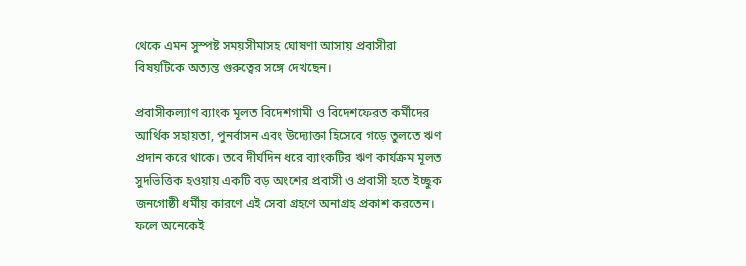থেকে এমন সুস্পষ্ট সময়সীমাসহ ঘোষণা আসায় প্রবাসীরা বিষয়টিকে অত্যন্ত গুরুত্বের সঙ্গে দেখছেন।

প্রবাসীকল্যাণ ব্যাংক মূলত বিদেশগামী ও বিদেশফেরত কর্মীদের আর্থিক সহায়তা, পুনর্বাসন এবং উদ্যোক্তা হিসেবে গড়ে তুলতে ঋণ প্রদান করে থাকে। তবে দীর্ঘদিন ধরে ব্যাংকটির ঋণ কার্যক্রম মূলত সুদভিত্তিক হওয়ায় একটি বড় অংশের প্রবাসী ও প্রবাসী হতে ইচ্ছুক জনগোষ্ঠী ধর্মীয় কারণে এই সেবা গ্রহণে অনাগ্রহ প্রকাশ করতেন। ফলে অনেকেই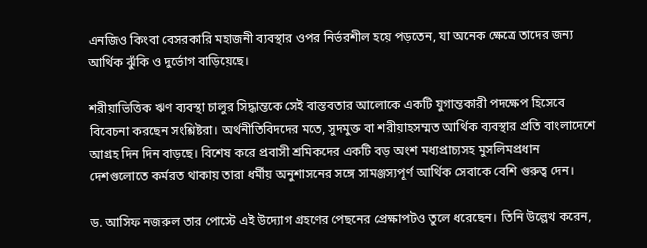এনজিও কিংবা বেসরকারি মহাজনী ব্যবস্থার ওপর নির্ভরশীল হয়ে পড়তেন, যা অনেক ক্ষেত্রে তাদের জন্য আর্থিক ঝুঁকি ও দুর্ভোগ বাড়িয়েছে।

শরীয়াভিত্তিক ঋণ ব্যবস্থা চালুর সিদ্ধান্তকে সেই বাস্তবতার আলোকে একটি যুগান্তকারী পদক্ষেপ হিসেবে বিবেচনা করছেন সংশ্লিষ্টরা। অর্থনীতিবিদদের মতে, সুদমুক্ত বা শরীয়াহসম্মত আর্থিক ব্যবস্থার প্রতি বাংলাদেশে আগ্রহ দিন দিন বাড়ছে। বিশেষ করে প্রবাসী শ্রমিকদের একটি বড় অংশ মধ্যপ্রাচ্যসহ মুসলিমপ্রধান দেশগুলোতে কর্মরত থাকায় তারা ধর্মীয় অনুশাসনের সঙ্গে সামঞ্জস্যপূর্ণ আর্থিক সেবাকে বেশি গুরুত্ব দেন।

ড. আসিফ নজরুল তার পোস্টে এই উদ্যোগ গ্রহণের পেছনের প্রেক্ষাপটও তুলে ধরেছেন। তিনি উল্লেখ করেন,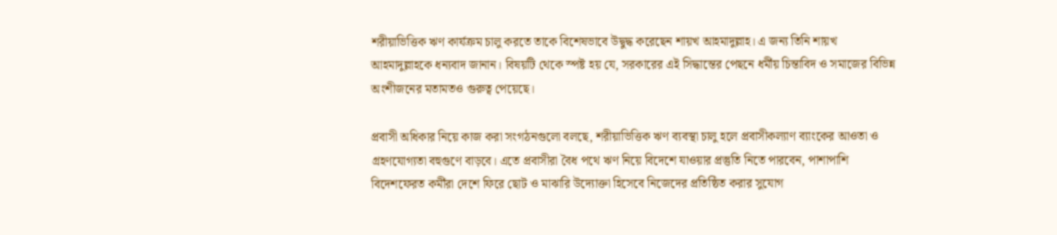শরীয়াভিত্তিক ঋণ কার্যক্রম চালু করতে তাকে বিশেষভাবে উদ্বুদ্ধ করেছেন শায়খ আহমাদুল্লাহ। এ জন্য তিনি শায়খ আহমাদুল্লাহকে ধন্যবাদ জানান। বিষয়টি থেকে স্পষ্ট হয় যে, সরকারের এই সিদ্ধান্তের পেছনে ধর্মীয় চিন্তাবিদ ও সমাজের বিভিন্ন অংশীজনের মতামতও গুরুত্ব পেয়েছে।

প্রবাসী অধিকার নিয়ে কাজ করা সংগঠনগুলো বলছে, শরীয়াভিত্তিক ঋণ ব্যবস্থা চালু হলে প্রবাসীকল্যাণ ব্যাংকের আওতা ও গ্রহণযোগ্যতা বহুগুণে বাড়বে। এতে প্রবাসীরা বৈধ পথে ঋণ নিয়ে বিদেশে যাওয়ার প্রস্তুতি নিতে পারবেন, পাশাপাশি বিদেশফেরত কর্মীরা দেশে ফিরে ছোট ও মাঝারি উদ্যোক্তা হিসেবে নিজেদের প্রতিষ্ঠিত করার সুযোগ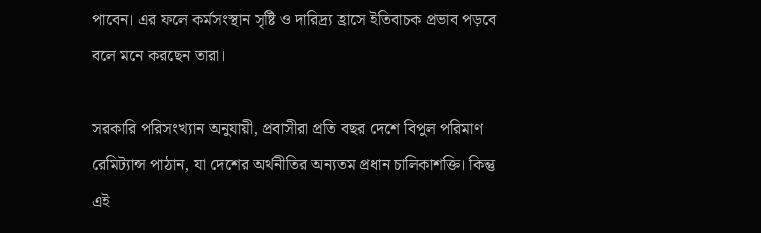পাবেন। এর ফলে কর্মসংস্থান সৃষ্টি ও দারিদ্র্য হ্রাসে ইতিবাচক প্রভাব পড়বে বলে মনে করছেন তারা।

সরকারি পরিসংখ্যান অনুযায়ী, প্রবাসীরা প্রতি বছর দেশে বিপুল পরিমাণ রেমিট্যান্স পাঠান, যা দেশের অর্থনীতির অন্যতম প্রধান চালিকাশক্তি। কিন্তু এই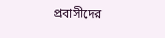প্রবাসীদের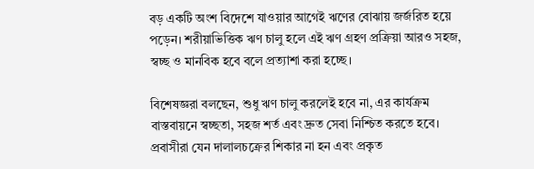বড় একটি অংশ বিদেশে যাওয়ার আগেই ঋণের বোঝায় জর্জরিত হয়ে পড়েন। শরীয়াভিত্তিক ঋণ চালু হলে এই ঋণ গ্রহণ প্রক্রিয়া আরও সহজ, স্বচ্ছ ও মানবিক হবে বলে প্রত্যাশা করা হচ্ছে।

বিশেষজ্ঞরা বলছেন, শুধু ঋণ চালু করলেই হবে না, এর কার্যক্রম বাস্তবায়নে স্বচ্ছতা, সহজ শর্ত এবং দ্রুত সেবা নিশ্চিত করতে হবে। প্রবাসীরা যেন দালালচক্রের শিকার না হন এবং প্রকৃত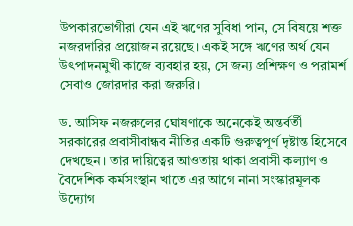উপকারভোগীরা যেন এই ঋণের সুবিধা পান, সে বিষয়ে শক্ত নজরদারির প্রয়োজন রয়েছে। একই সঙ্গে ঋণের অর্থ যেন উৎপাদনমুখী কাজে ব্যবহার হয়, সে জন্য প্রশিক্ষণ ও পরামর্শ সেবাও জোরদার করা জরুরি।

ড. আসিফ নজরুলের ঘোষণাকে অনেকেই অন্তর্বর্তী সরকারের প্রবাসীবান্ধব নীতির একটি গুরুত্বপূর্ণ দৃষ্টান্ত হিসেবে দেখছেন। তার দায়িত্বের আওতায় থাকা প্রবাসী কল্যাণ ও বৈদেশিক কর্মসংস্থান খাতে এর আগে নানা সংস্কারমূলক উদ্যোগ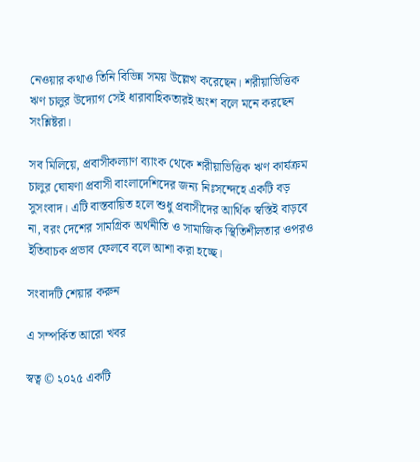নেওয়ার কথাও তিনি বিভিন্ন সময় উল্লেখ করেছেন। শরীয়াভিত্তিক ঋণ চালুর উদ্যোগ সেই ধারাবাহিকতারই অংশ বলে মনে করছেন সংশ্লিষ্টরা।

সব মিলিয়ে, প্রবাসীকল্যাণ ব্যাংক থেকে শরীয়াভিত্তিক ঋণ কার্যক্রম চালুর ঘোষণা প্রবাসী বাংলাদেশিদের জন্য নিঃসন্দেহে একটি বড় সুসংবাদ। এটি বাস্তবায়িত হলে শুধু প্রবাসীদের আর্থিক স্বস্তিই বাড়বে না, বরং দেশের সামগ্রিক অর্থনীতি ও সামাজিক স্থিতিশীলতার ওপরও ইতিবাচক প্রভাব ফেলবে বলে আশা করা হচ্ছে।

সংবাদটি শেয়ার করুন

এ সম্পর্কিত আরো খবর

স্বত্ব © ২০২৫ একটি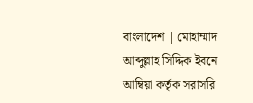বাংলাদেশ | মোহাম্মাদ আব্দুল্লাহ সিদ্দিক ইবনে আম্বিয়া কর্তৃক সরাসরি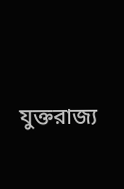যুক্তরাজ্য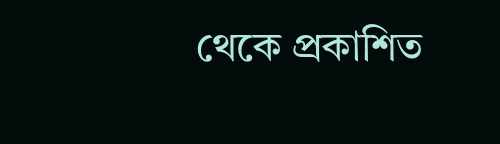থেকে প্রকাশিত